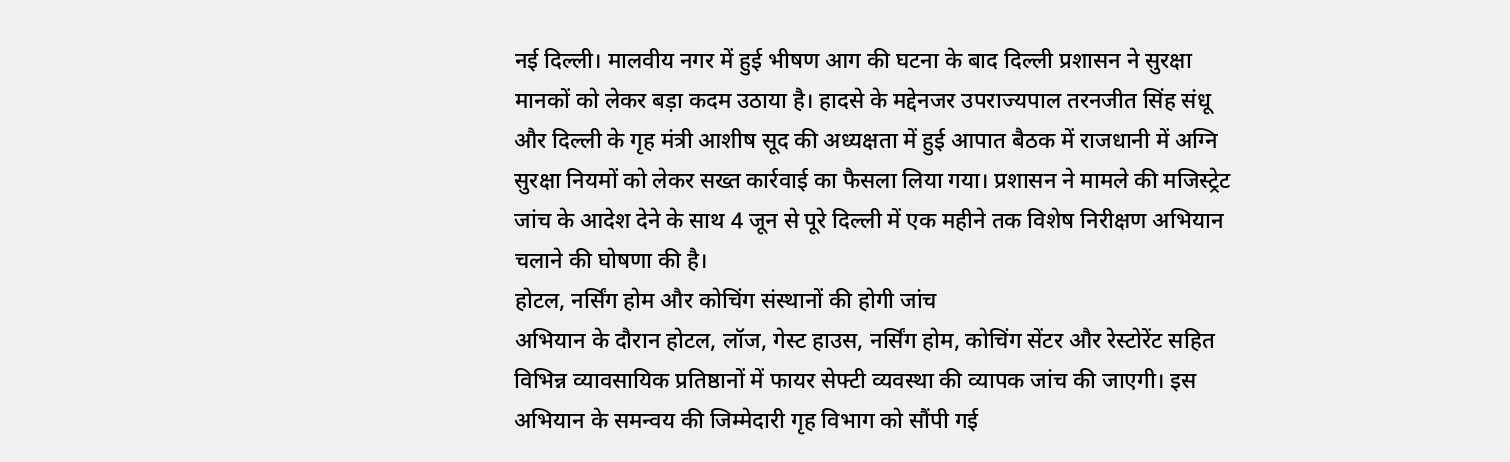नई दिल्ली। मालवीय नगर में हुई भीषण आग की घटना के बाद दिल्ली प्रशासन ने सुरक्षा मानकों को लेकर बड़ा कदम उठाया है। हादसे के मद्देनजर उपराज्यपाल तरनजीत सिंह संधू और दिल्ली के गृह मंत्री आशीष सूद की अध्यक्षता में हुई आपात बैठक में राजधानी में अग्नि सुरक्षा नियमों को लेकर सख्त कार्रवाई का फैसला लिया गया। प्रशासन ने मामले की मजिस्ट्रेट जांच के आदेश देने के साथ 4 जून से पूरे दिल्ली में एक महीने तक विशेष निरीक्षण अभियान चलाने की घोषणा की है।
होटल, नर्सिंग होम और कोचिंग संस्थानों की होगी जांच
अभियान के दौरान होटल, लॉज, गेस्ट हाउस, नर्सिंग होम, कोचिंग सेंटर और रेस्टोरेंट सहित विभिन्न व्यावसायिक प्रतिष्ठानों में फायर सेफ्टी व्यवस्था की व्यापक जांच की जाएगी। इस अभियान के समन्वय की जिम्मेदारी गृह विभाग को सौंपी गई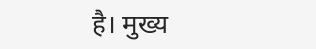है। मुख्य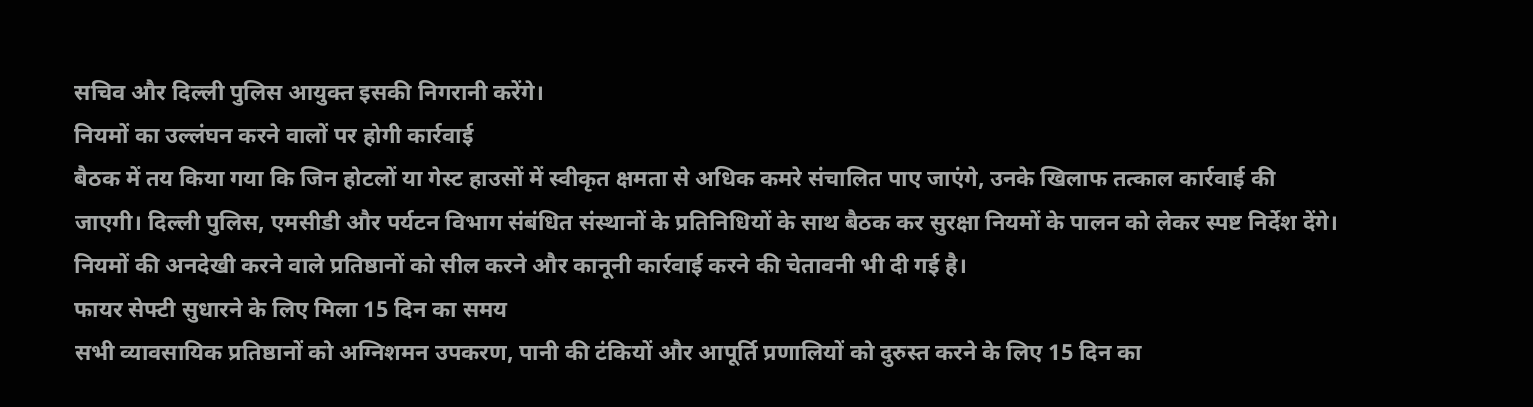सचिव और दिल्ली पुलिस आयुक्त इसकी निगरानी करेंगे।
नियमों का उल्लंघन करने वालों पर होगी कार्रवाई
बैठक में तय किया गया कि जिन होटलों या गेस्ट हाउसों में स्वीकृत क्षमता से अधिक कमरे संचालित पाए जाएंगे, उनके खिलाफ तत्काल कार्रवाई की जाएगी। दिल्ली पुलिस, एमसीडी और पर्यटन विभाग संबंधित संस्थानों के प्रतिनिधियों के साथ बैठक कर सुरक्षा नियमों के पालन को लेकर स्पष्ट निर्देश देंगे। नियमों की अनदेखी करने वाले प्रतिष्ठानों को सील करने और कानूनी कार्रवाई करने की चेतावनी भी दी गई है।
फायर सेफ्टी सुधारने के लिए मिला 15 दिन का समय
सभी व्यावसायिक प्रतिष्ठानों को अग्निशमन उपकरण, पानी की टंकियों और आपूर्ति प्रणालियों को दुरुस्त करने के लिए 15 दिन का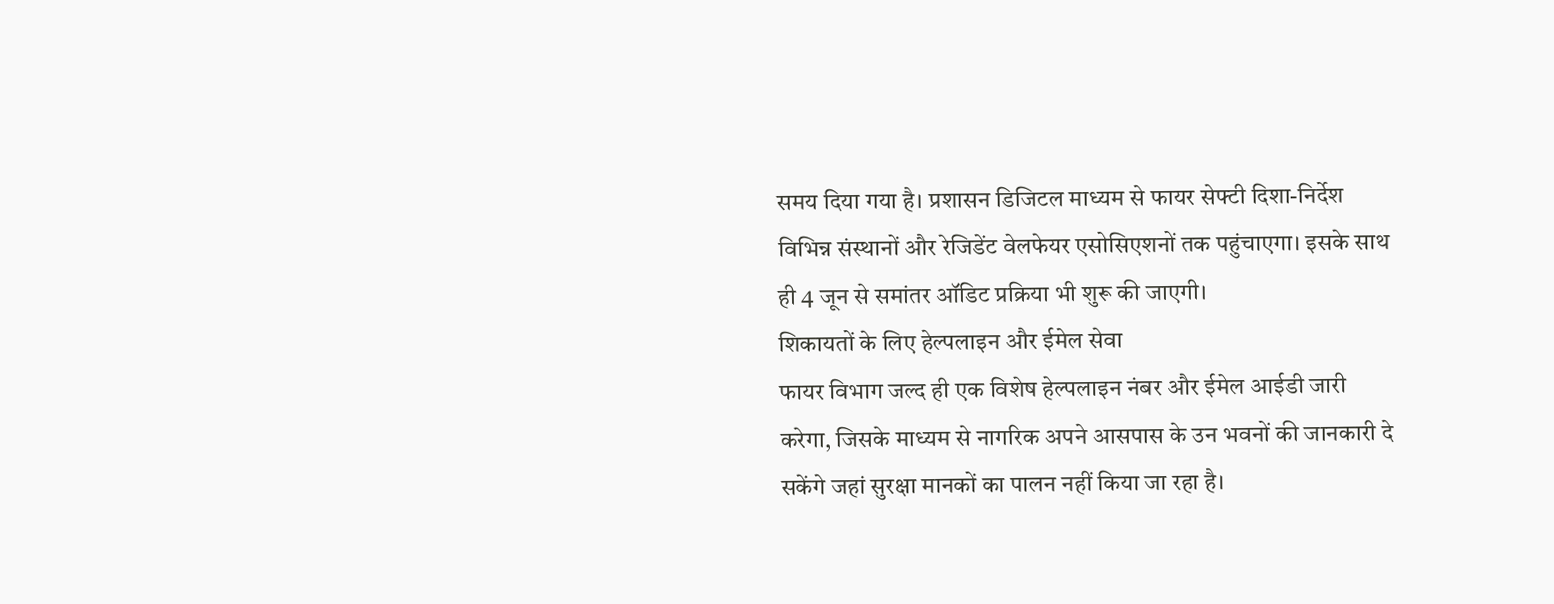समय दिया गया है। प्रशासन डिजिटल माध्यम से फायर सेफ्टी दिशा-निर्देश विभिन्न संस्थानों और रेजिडेंट वेलफेयर एसोसिएशनों तक पहुंचाएगा। इसके साथ ही 4 जून से समांतर ऑडिट प्रक्रिया भी शुरू की जाएगी।
शिकायतों के लिए हेल्पलाइन और ईमेल सेवा
फायर विभाग जल्द ही एक विशेष हेल्पलाइन नंबर और ईमेल आईडी जारी करेगा, जिसके माध्यम से नागरिक अपने आसपास के उन भवनों की जानकारी दे सकेंगे जहां सुरक्षा मानकों का पालन नहीं किया जा रहा है।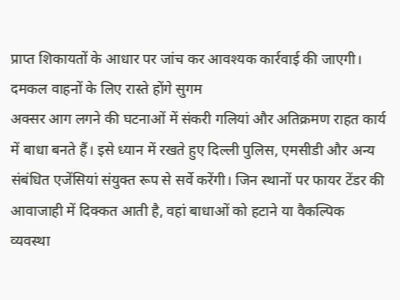प्राप्त शिकायतों के आधार पर जांच कर आवश्यक कार्रवाई की जाएगी।
दमकल वाहनों के लिए रास्ते होंगे सुगम
अक्सर आग लगने की घटनाओं में संकरी गलियां और अतिक्रमण राहत कार्य में बाधा बनते हैं। इसे ध्यान में रखते हुए दिल्ली पुलिस, एमसीडी और अन्य संबंधित एजेंसियां संयुक्त रूप से सर्वे करेंगी। जिन स्थानों पर फायर टेंडर की आवाजाही में दिक्कत आती है, वहां बाधाओं को हटाने या वैकल्पिक व्यवस्था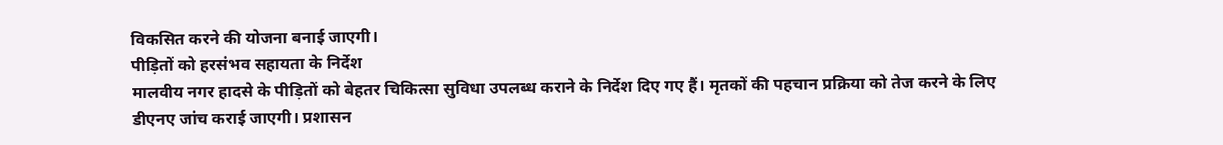विकसित करने की योजना बनाई जाएगी।
पीड़ितों को हरसंभव सहायता के निर्देश
मालवीय नगर हादसे के पीड़ितों को बेहतर चिकित्सा सुविधा उपलब्ध कराने के निर्देश दिए गए हैं। मृतकों की पहचान प्रक्रिया को तेज करने के लिए डीएनए जांच कराई जाएगी। प्रशासन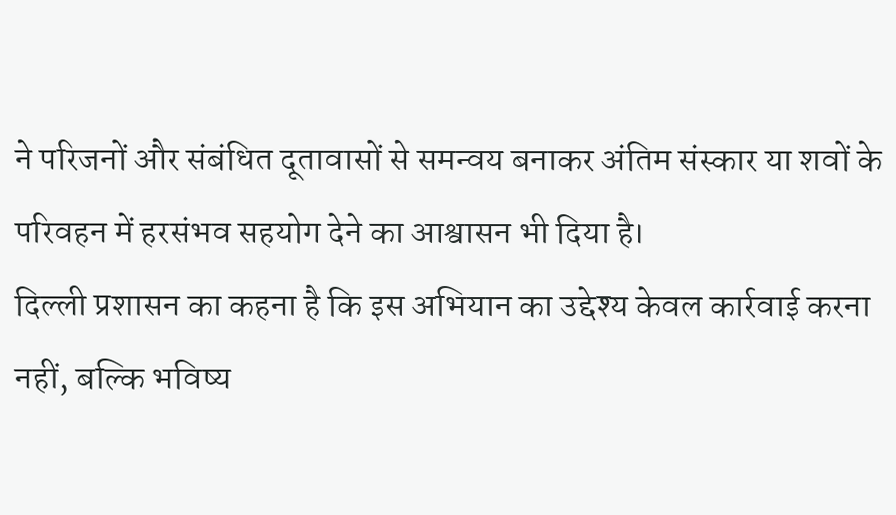ने परिजनों और संबंधित दूतावासों से समन्वय बनाकर अंतिम संस्कार या शवों के परिवहन में हरसंभव सहयोग देने का आश्वासन भी दिया है।
दिल्ली प्रशासन का कहना है कि इस अभियान का उद्देश्य केवल कार्रवाई करना नहीं, बल्कि भविष्य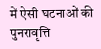में ऐसी घटनाओं की पुनरावृत्ति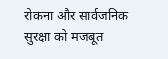रोकना और सार्वजनिक सुरक्षा को मजबूत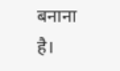बनाना है।